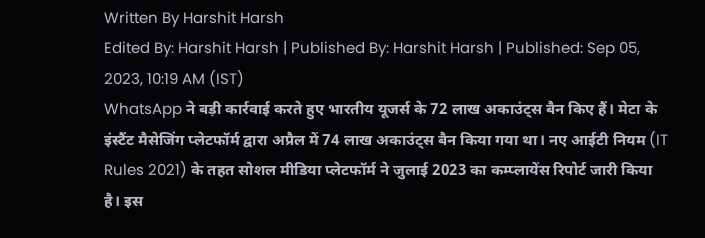Written By Harshit Harsh
Edited By: Harshit Harsh | Published By: Harshit Harsh | Published: Sep 05, 2023, 10:19 AM (IST)
WhatsApp ने बड़ी कार्रवाई करते हुए भारतीय यूजर्स के 72 लाख अकाउंट्स बैन किए हैं। मेटा के इंस्टैंट मैसेजिंग प्लेटफॉर्म द्वारा अप्रैल में 74 लाख अकाउंट्स बैन किया गया था। नए आईटी नियम (IT Rules 2021) के तहत सोशल मीडिया प्लेटफॉर्म ने जुलाई 2023 का कम्प्लायेंस रिपोर्ट जारी किया है। इस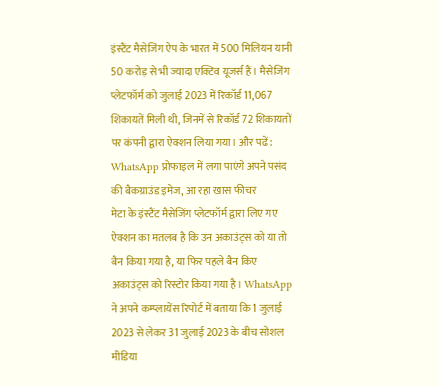इंस्टैंट मैसेजिंग ऐप के भारत में 500 मिलियन यानी 50 करोड़ से भी ज्यादा एक्टिव यूजर्स हैं। मैसेजिंग प्लेटफॉर्म को जुलाई 2023 में रिकॉर्ड 11,067 शिकायतें मिली थी, जिनमें से रिकॉर्ड 72 शिकायतों पर कंपनी द्वारा ऐक्शन लिया गया। और पढें: WhatsApp प्रोफाइल में लगा पाएंगे अपने पसंद की बैकग्राउंड इमेज, आ रहा खास फीचर
मेटा के इंस्टैंट मैसेजिंग प्लेटफॉर्म द्वारा लिए गए ऐक्शन का मतलब है कि उन अकाउंट्स को या तो बैन किया गया है, या फिर पहले बैन किए अकाउंट्स को रिस्टोर किया गया है। WhatsApp ने अपने कम्प्लायेंस रिपोर्ट में बताया कि 1 जुलाई 2023 से लेकर 31 जुलाई 2023 के बीच सोशल मीडिया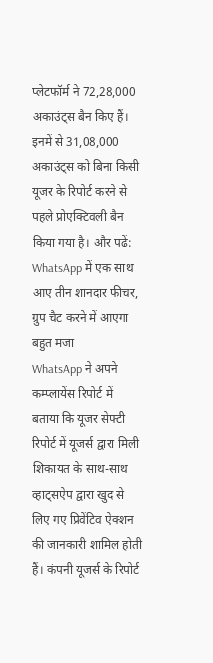प्लेटफॉर्म ने 72,28,000 अकाउंट्स बैन किए हैं। इनमें से 31,08,000 अकाउंट्स को बिना किसी यूजर के रिपोर्ट करने से पहले प्रोएक्टिवली बैन किया गया है। और पढें: WhatsApp में एक साथ आए तीन शानदार फीचर, ग्रुप चैट करने में आएगा बहुत मजा
WhatsApp ने अपने कम्प्लायेंस रिपोर्ट में बताया कि यूजर सेफ्टी रिपोर्ट में यूजर्स द्वारा मिली शिकायत के साथ-साथ व्हाट्सऐप द्वारा खुद से लिए गए प्रिवेंटिव ऐक्शन की जानकारी शामिल होती हैं। कंपनी यूजर्स के रिपोर्ट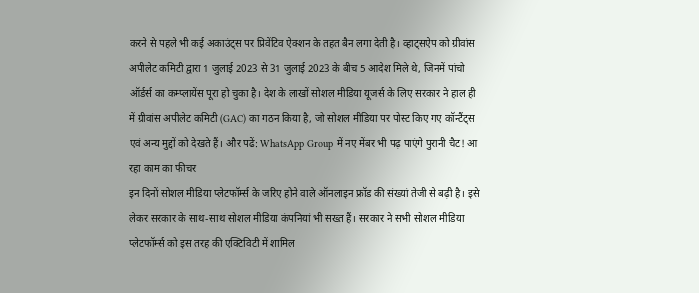करने से पहले भी कई अकाउंट्स पर प्रिवेंटिव ऐक्शन के तहत बैन लगा देती है। व्हाट्सऐप को ग्रीवांस अपीलेट कमिटी द्वारा 1 जुलाई 2023 से 31 जुलाई 2023 के बीच 5 आदेश मिले थे, जिनमें पांचो ऑर्डर्स का कम्प्लायेंस पूरा हो चुका है। देश के लाखों सोशल मीडिया यूजर्स के लिए सरकार ने हाल ही में ग्रीवांस अपीलेट कमिटी (GAC) का गठन किया है, जो सोशल मीडिया पर पोस्ट किए गए कॉन्टैंट्स एवं अन्य मुद्दों को देखते हैं। और पढें: WhatsApp Group में नए मेंबर भी पढ़ पाएंगे पुरानी चैट! आ रहा काम का फीचर
इन दिनों सोशल मीडिया प्लेटफॉर्म्स के जरिए होने वाले ऑनलाइन फ्रॉड की संख्यां तेजी से बढ़ी है। इसे लेकर सरकार के साथ-साथ सोशल मीडिया कंपनियां भी सख्त हैं। सरकार ने सभी सोशल मीडिया प्लेटफॉर्म्स को इस तरह की एक्टिविटी में शामिल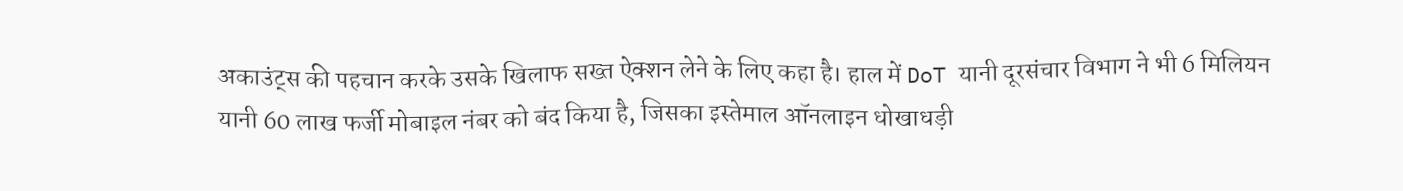अकाउंट्स की पहचान करके उसके खिलाफ सख्त ऐक्शन लेने के लिए कहा है। हाल में DoT यानी दूरसंचार विभाग ने भी 6 मिलियन यानी 60 लाख फर्जी मोबाइल नंबर को बंद किया है, जिसका इस्तेमाल ऑनलाइन धोखाधड़ी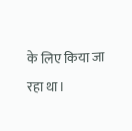के लिए किया जा रहा था।